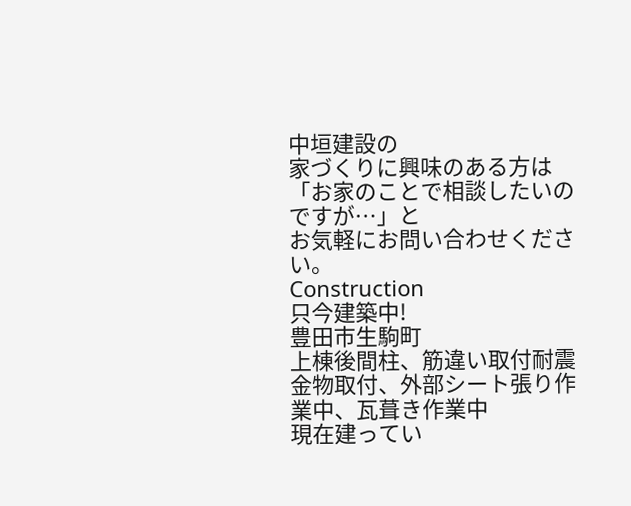中垣建設の
家づくりに興味のある方は
「お家のことで相談したいのですが…」と
お気軽にお問い合わせください。
Construction
只今建築中!
豊田市生駒町
上棟後間柱、筋違い取付耐震金物取付、外部シート張り作業中、瓦葺き作業中
現在建ってい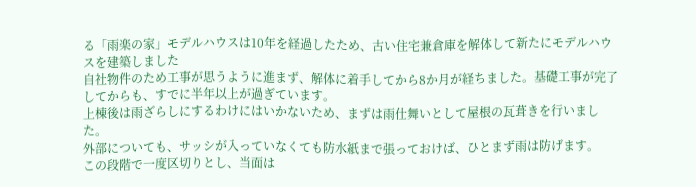る「雨楽の家」モデルハウスは10年を経過したため、古い住宅兼倉庫を解体して新たにモデルハウスを建築しました
自社物件のため工事が思うように進まず、解体に着手してから8か月が経ちました。基礎工事が完了してからも、すでに半年以上が過ぎています。
上棟後は雨ざらしにするわけにはいかないため、まずは雨仕舞いとして屋根の瓦葺きを行いました。
外部についても、サッシが入っていなくても防水紙まで張っておけば、ひとまず雨は防げます。
この段階で一度区切りとし、当面は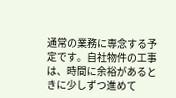通常の業務に専念する予定です。自社物件の工事は、時間に余裕があるときに少しずつ進めて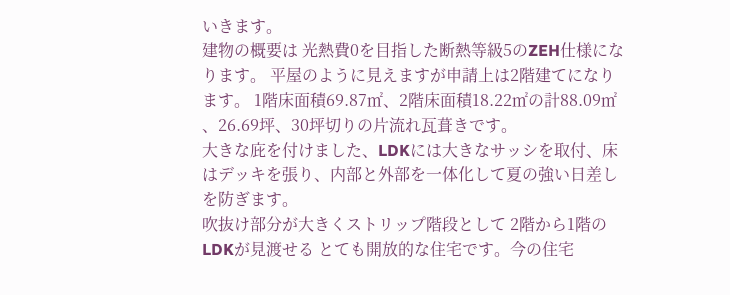いきます。
建物の概要は 光熱費0を目指した断熱等級5のZEH仕様になります。 平屋のように見えますが申請上は2階建てになります。 1階床面積69.87㎡、2階床面積18.22㎡の計88.09㎡ 、26.69坪、30坪切りの片流れ瓦葺きです。
大きな庇を付けました、LDKには大きなサッシを取付、床はデッキを張り、内部と外部を一体化して夏の強い日差しを防ぎます。
吹抜け部分が大きくストリップ階段として 2階から1階のLDKが見渡せる とても開放的な住宅です。今の住宅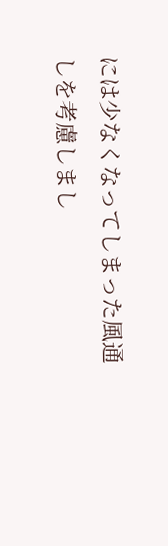には少なくなってしまった風通しを考慮しまし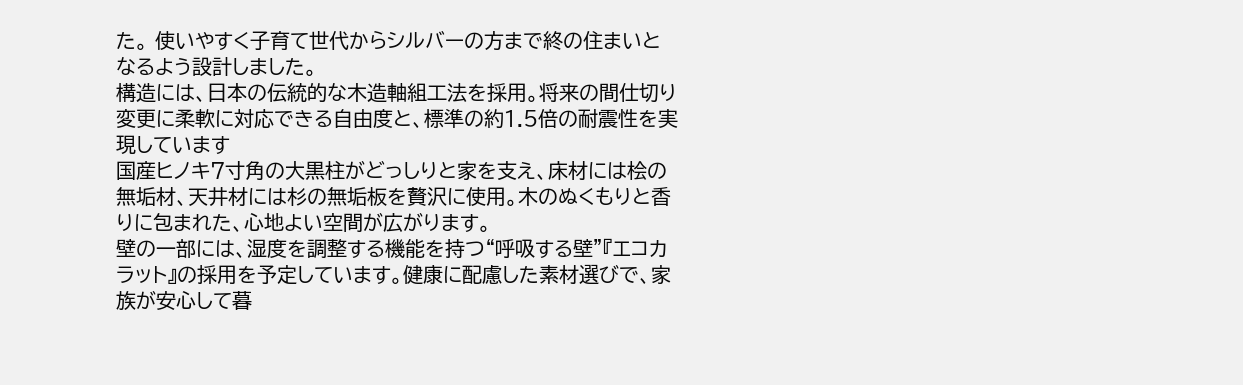た。 使いやすく子育て世代からシルバーの方まで終の住まいとなるよう設計しました。
構造には、日本の伝統的な木造軸組工法を採用。将来の間仕切り変更に柔軟に対応できる自由度と、標準の約1.5倍の耐震性を実現しています
国産ヒノキ7寸角の大黒柱がどっしりと家を支え、床材には桧の無垢材、天井材には杉の無垢板を贅沢に使用。木のぬくもりと香りに包まれた、心地よい空間が広がります。
壁の一部には、湿度を調整する機能を持つ“呼吸する壁”『エコカラット』の採用を予定しています。健康に配慮した素材選びで、家族が安心して暮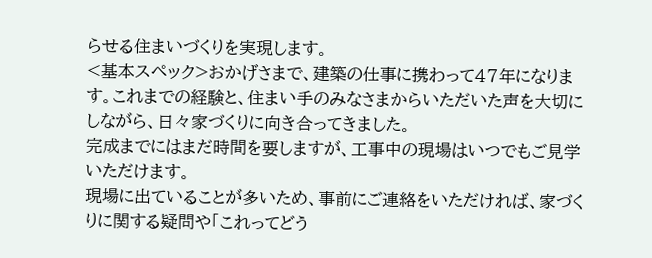らせる住まいづくりを実現します。
<基本スペック>おかげさまで、建築の仕事に携わって47年になります。これまでの経験と、住まい手のみなさまからいただいた声を大切にしながら、日々家づくりに向き合ってきました。
完成までにはまだ時間を要しますが、工事中の現場はいつでもご見学いただけます。
現場に出ていることが多いため、事前にご連絡をいただければ、家づくりに関する疑問や「これってどう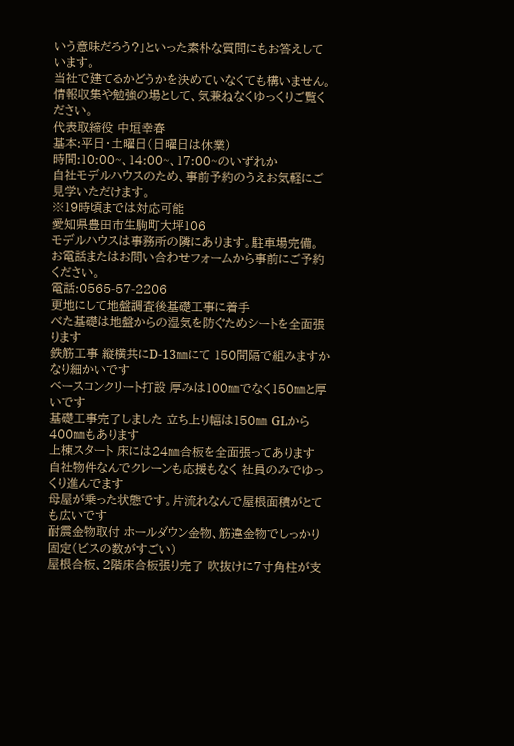いう意味だろう?」といった素朴な質問にもお答えしています。
当社で建てるかどうかを決めていなくても構いません。情報収集や勉強の場として、気兼ねなくゆっくりご覧ください。
代表取締役 中垣幸春
基本:平日・土曜日(日曜日は休業)
時間:10:00~、14:00~、17:00~のいずれか
自社モデルハウスのため、事前予約のうえお気軽にご見学いただけます。
※19時頃までは対応可能
愛知県豊田市生駒町大坪106
モデルハウスは事務所の隣にあります。駐車場完備。
お電話またはお問い合わせフォームから事前にご予約ください。
電話:0565-57-2206
更地にして地盤調査後基礎工事に着手
べた基礎は地盤からの湿気を防ぐためシートを全面張ります
鉄筋工事 縦横共にD-13㎜にて 150間隔で組みますかなり細かいです
ベースコンクリート打設 厚みは100㎜でなく150㎜と厚いです
基礎工事完了しました 立ち上り幅は150㎜ GLから400㎜もあります
上棟スタート 床には24㎜合板を全面張ってあります
自社物件なんでクレーンも応援もなく 社員のみでゆっくり進んでます
母屋が乗った状態です。片流れなんで屋根面積がとても広いです
耐震金物取付 ホールダウン金物、筋違金物でしっかり固定(ビスの数がすごい)
屋根合板、2階床合板張り完了 吹抜けに7寸角柱が支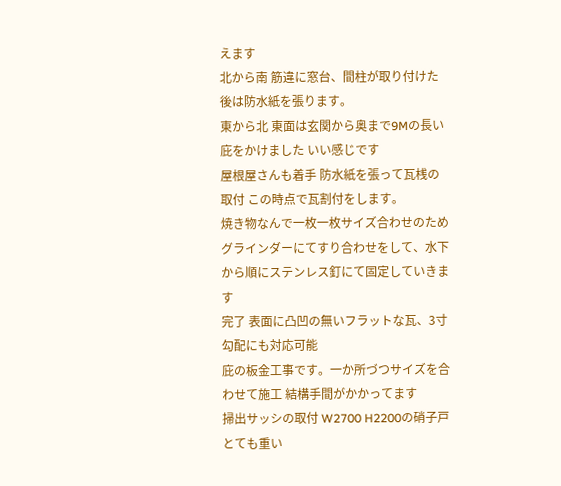えます
北から南 筋違に窓台、間柱が取り付けた後は防水紙を張ります。
東から北 東面は玄関から奥まで9Mの長い庇をかけました いい感じです
屋根屋さんも着手 防水紙を張って瓦桟の取付 この時点で瓦割付をします。
焼き物なんで一枚一枚サイズ合わせのためグラインダーにてすり合わせをして、水下から順にステンレス釘にて固定していきます
完了 表面に凸凹の無いフラットな瓦、3寸勾配にも対応可能
庇の板金工事です。一か所づつサイズを合わせて施工 結構手間がかかってます
掃出サッシの取付 W2700 H2200の硝子戸 とても重い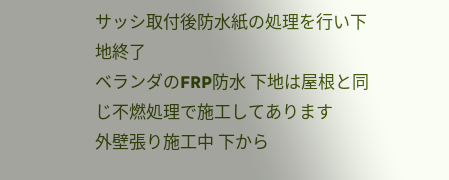サッシ取付後防水紙の処理を行い下地終了
ベランダのFRP防水 下地は屋根と同じ不燃処理で施工してあります
外壁張り施工中 下から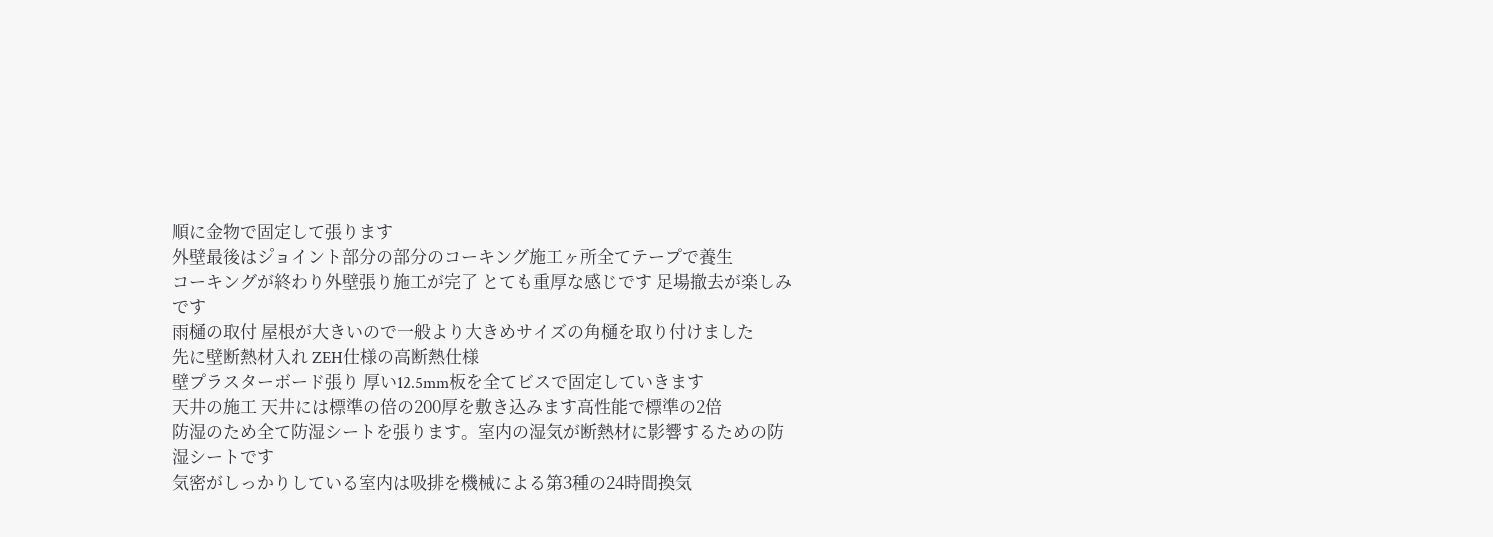順に金物で固定して張ります
外壁最後はシ゚ョイント部分の部分のコーキング施工ヶ所全てテープで養生
コーキングが終わり外壁張り施工が完了 とても重厚な感じです 足場撤去が楽しみです
雨樋の取付 屋根が大きいので一般より大きめサイズの角樋を取り付けました
先に壁断熱材入れ ZEH仕様の高断熱仕様
壁プラスターボード張り 厚い12.5mm板を全てビスで固定していきます
天井の施工 天井には標準の倍の200厚を敷き込みます高性能で標準の2倍
防湿のため全て防湿シートを張ります。室内の湿気が断熱材に影響するための防湿シートです
気密がしっかりしている室内は吸排を機械による第3種の24時間換気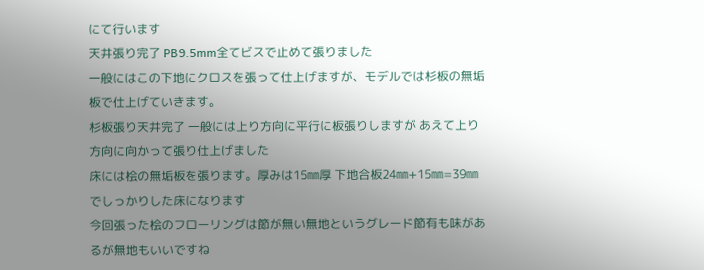にて行います
天井張り完了 PB9.5mm全てビスで止めて張りました
一般にはこの下地にクロスを張って仕上げますが、モデルでは杉板の無垢板で仕上げていきます。
杉板張り天井完了 一般には上り方向に平行に板張りしますが あえて上り方向に向かって張り仕上げました
床には桧の無垢板を張ります。厚みは15㎜厚 下地合板24㎜+15㎜=39㎜でしっかりした床になります
今回張った桧のフローリングは節が無い無地というグレード節有も味があるが無地もいいですね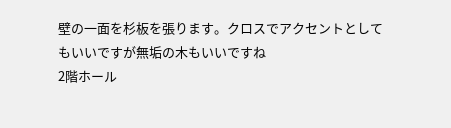壁の一面を杉板を張ります。クロスでアクセントとしてもいいですが無垢の木もいいですね
2階ホール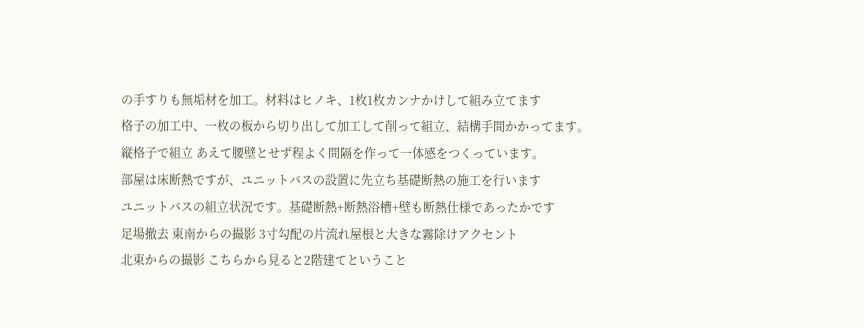の手すりも無垢材を加工。材料はヒノキ、1枚1枚カンナかけして組み立てます
格子の加工中、一枚の板から切り出して加工して削って組立、結構手間かかってます。
縦格子で組立 あえて腰壁とせず程よく間隔を作って一体感をつくっています。
部屋は床断熱ですが、ユニットバスの設置に先立ち基礎断熱の施工を行います
ユニットバスの組立状況です。基礎断熱+断熱浴槽+壁も断熱仕様であったかです
足場撤去 東南からの撮影 3寸勾配の片流れ屋根と大きな霧除けアクセント
北東からの撮影 こちらから見ると2階建てということ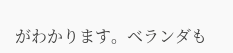がわかります。ベランダも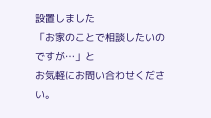設置しました
「お家のことで相談したいのですが…」と
お気軽にお問い合わせください。